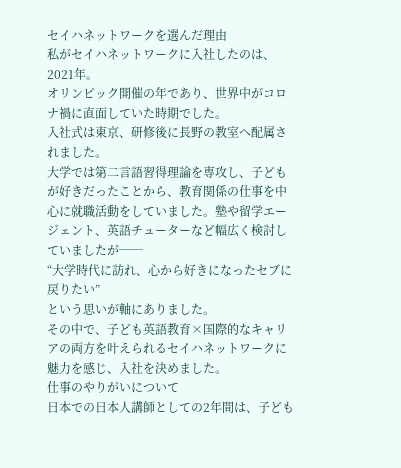セイハネットワークを選んだ理由
私がセイハネットワークに入社したのは、2021年。
オリンピック開催の年であり、世界中がコロナ禍に直面していた時期でした。
入社式は東京、研修後に長野の教室へ配属されました。
大学では第二言語習得理論を専攻し、子どもが好きだったことから、教育関係の仕事を中心に就職活動をしていました。塾や留学エージェント、英語チューターなど幅広く検討していましたが──
“大学時代に訪れ、心から好きになったセブに戻りたい”
という思いが軸にありました。
その中で、子ども英語教育×国際的なキャリアの両方を叶えられるセイハネットワークに魅力を感じ、入社を決めました。
仕事のやりがいについて
日本での日本人講師としての2年間は、子ども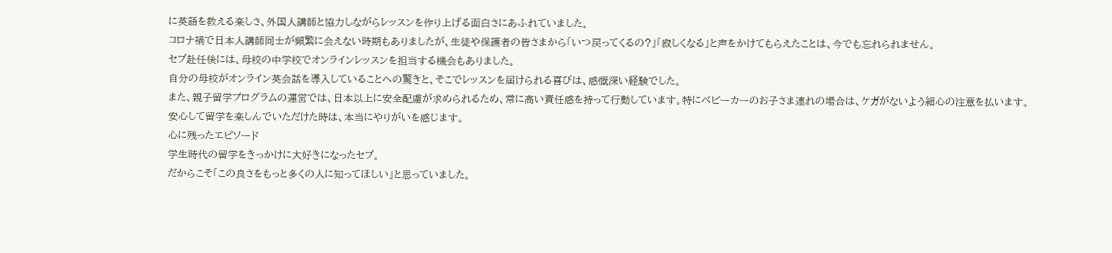に英語を教える楽しさ、外国人講師と協力しながらレッスンを作り上げる面白さにあふれていました。
コロナ禍で日本人講師同士が頻繁に会えない時期もありましたが、生徒や保護者の皆さまから「いつ戻ってくるの?」「寂しくなる」と声をかけてもらえたことは、今でも忘れられません。
セブ赴任後には、母校の中学校でオンラインレッスンを担当する機会もありました。
自分の母校がオンライン英会話を導入していることへの驚きと、そこでレッスンを届けられる喜びは、感慨深い経験でした。
また、親子留学プログラムの運営では、日本以上に安全配慮が求められるため、常に高い責任感を持って行動しています。特にベビーカーのお子さま連れの場合は、ケガがないよう細心の注意を払います。
安心して留学を楽しんでいただけた時は、本当にやりがいを感じます。
心に残ったエピソード
学生時代の留学をきっかけに大好きになったセブ。
だからこそ「この良さをもっと多くの人に知ってほしい」と思っていました。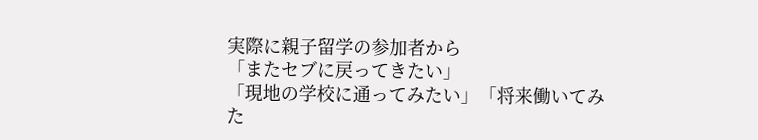実際に親子留学の参加者から
「またセブに戻ってきたい」
「現地の学校に通ってみたい」「将来働いてみた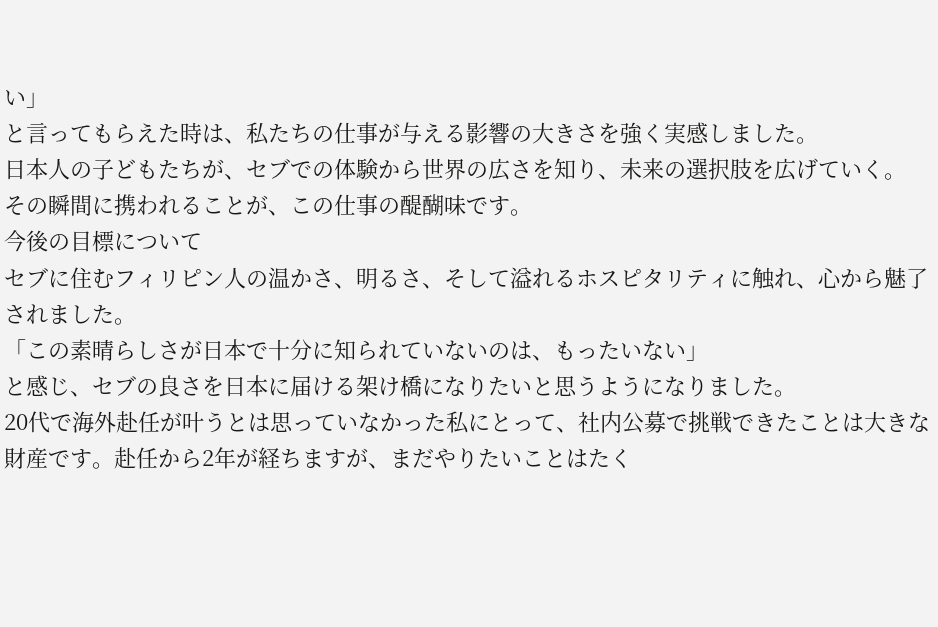い」
と言ってもらえた時は、私たちの仕事が与える影響の大きさを強く実感しました。
日本人の子どもたちが、セブでの体験から世界の広さを知り、未来の選択肢を広げていく。
その瞬間に携われることが、この仕事の醍醐味です。
今後の目標について
セブに住むフィリピン人の温かさ、明るさ、そして溢れるホスピタリティに触れ、心から魅了されました。
「この素晴らしさが日本で十分に知られていないのは、もったいない」
と感じ、セブの良さを日本に届ける架け橋になりたいと思うようになりました。
20代で海外赴任が叶うとは思っていなかった私にとって、社内公募で挑戦できたことは大きな財産です。赴任から2年が経ちますが、まだやりたいことはたく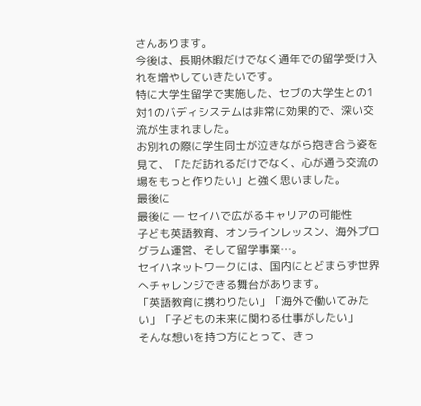さんあります。
今後は、長期休暇だけでなく通年での留学受け入れを増やしていきたいです。
特に大学生留学で実施した、セブの大学生との1対1のバディシステムは非常に効果的で、深い交流が生まれました。
お別れの際に学生同士が泣きながら抱き合う姿を見て、「ただ訪れるだけでなく、心が通う交流の場をもっと作りたい」と強く思いました。
最後に
最後に ― セイハで広がるキャリアの可能性
子ども英語教育、オンラインレッスン、海外プログラム運営、そして留学事業…。
セイハネットワークには、国内にとどまらず世界へチャレンジできる舞台があります。
「英語教育に携わりたい」「海外で働いてみたい」「子どもの未来に関わる仕事がしたい」
そんな想いを持つ方にとって、きっ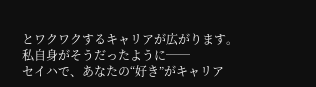とワクワクするキャリアが広がります。
私自身がそうだったように──
セイハで、あなたの“好き”がキャリア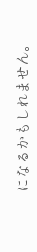になるかもしれません。